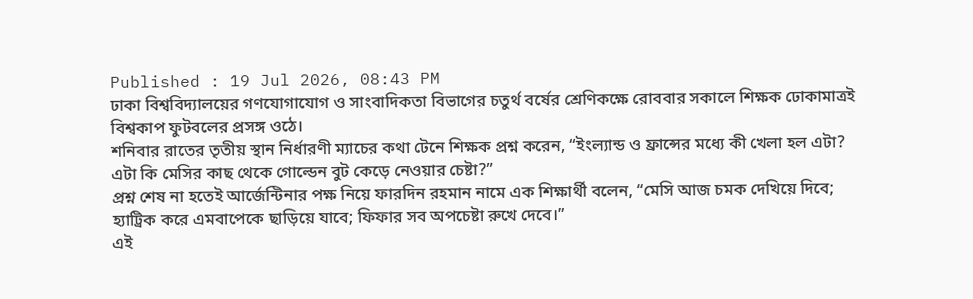Published : 19 Jul 2026, 08:43 PM
ঢাকা বিশ্ববিদ্যালয়ের গণযোগাযোগ ও সাংবাদিকতা বিভাগের চতুর্থ বর্ষের শ্রেণিকক্ষে রোববার সকালে শিক্ষক ঢোকামাত্রই বিশ্বকাপ ফুটবলের প্রসঙ্গ ওঠে।
শনিবার রাতের তৃতীয় স্থান নির্ধারণী ম্যাচের কথা টেনে শিক্ষক প্রশ্ন করেন, “ইংল্যান্ড ও ফ্রান্সের মধ্যে কী খেলা হল এটা? এটা কি মেসির কাছ থেকে গোল্ডেন বুট কেড়ে নেওয়ার চেষ্টা?”
প্রশ্ন শেষ না হতেই আর্জেন্টিনার পক্ষ নিয়ে ফারদিন রহমান নামে এক শিক্ষার্থী বলেন, “মেসি আজ চমক দেখিয়ে দিবে; হ্যাট্রিক করে এমবাপেকে ছাড়িয়ে যাবে; ফিফার সব অপচেষ্টা রুখে দেবে।”
এই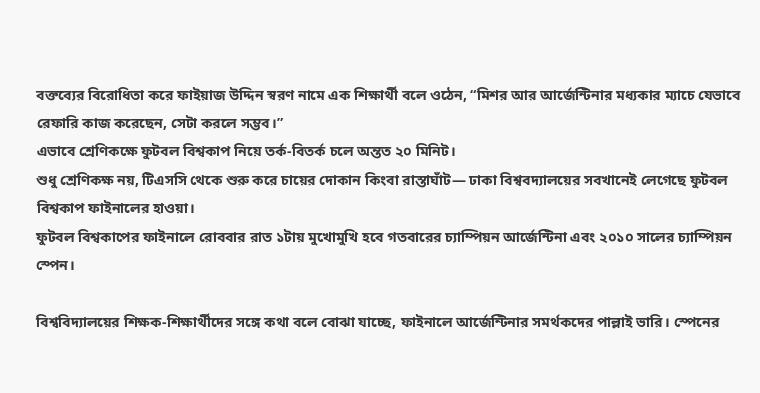বক্তব্যের বিরোধিতা করে ফাইয়াজ উদ্দিন স্বরণ নামে এক শিক্ষার্থী বলে ওঠেন, “মিশর আর আর্জেন্টিনার মধ্যকার ম্যাচে যেভাবে রেফারি কাজ করেছেন, সেটা করলে সম্ভব।”
এভাবে শ্রেণিকক্ষে ফুটবল বিশ্বকাপ নিয়ে তর্ক-বিতর্ক চলে অন্তত ২০ মিনিট।
শুধু শ্রেণিকক্ষ নয়, টিএসসি থেকে শুরু করে চায়ের দোকান কিংবা রাস্তাঘাঁট— ঢাকা বিশ্ববদ্যালয়ের সবখানেই লেগেছে ফুটবল বিশ্বকাপ ফাইনালের হাওয়া।
ফুটবল বিশ্বকাপের ফাইনালে রোববার রাত ১টায় মুখোমুখি হবে গতবারের চ্যাম্পিয়ন আর্জেন্টিনা এবং ২০১০ সালের চ্যাম্পিয়ন স্পেন।

বিশ্ববিদ্যালয়ের শিক্ষক-শিক্ষার্থীদের সঙ্গে কথা বলে বোঝা যাচ্ছে, ফাইনালে আর্জেন্টিনার সমর্থকদের পাল্লাই ভারি। স্পেনের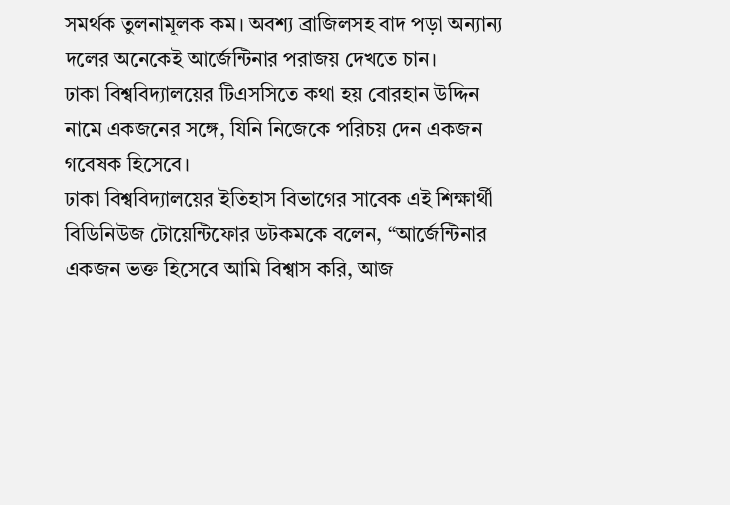সমর্থক তুলনামূলক কম। অবশ্য ব্রাজিলসহ বাদ পড়া অন্যান্য দলের অনেকেই আর্জেন্টিনার পরাজয় দেখতে চান।
ঢাকা বিশ্ববিদ্যালয়ের টিএসসিতে কথা হয় বোরহান উদ্দিন নামে একজনের সঙ্গে, যিনি নিজেকে পরিচয় দেন একজন গবেষক হিসেবে।
ঢাকা বিশ্ববিদ্যালয়ের ইতিহাস বিভাগের সাবেক এই শিক্ষার্থী বিডিনিউজ টোয়েন্টিফোর ডটকমকে বলেন, “আর্জেন্টিনার একজন ভক্ত হিসেবে আমি বিশ্বাস করি, আজ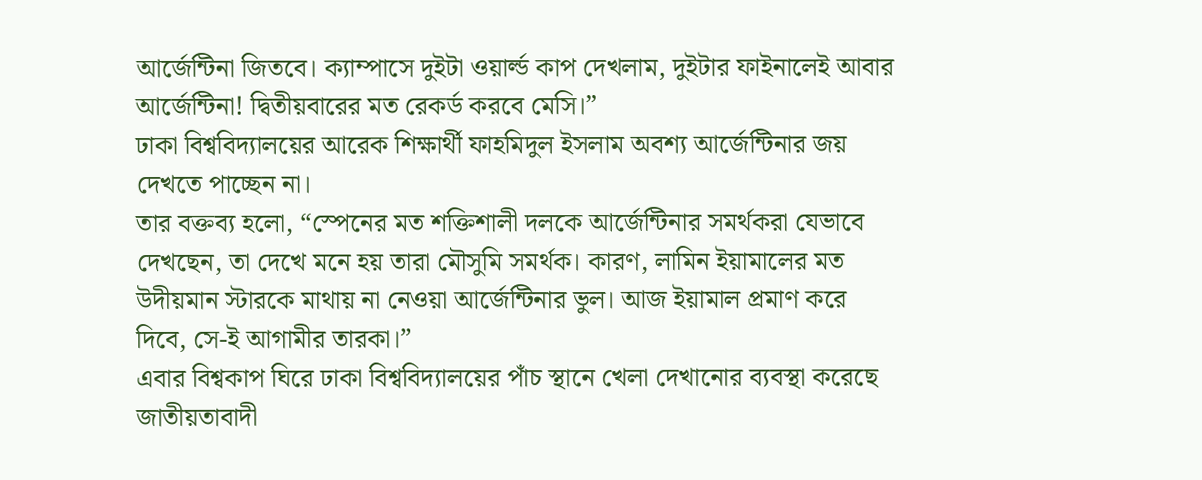আর্জেন্টিনা জিতবে। ক্যাম্পাসে দুইটা ওয়ার্ল্ড কাপ দেখলাম, দুইটার ফাইনালেই আবার আর্জেন্টিনা! দ্বিতীয়বারের মত রেকর্ড করবে মেসি।”
ঢাকা বিশ্ববিদ্যালয়ের আরেক শিক্ষার্থী ফাহমিদুল ইসলাম অবশ্য আর্জেন্টিনার জয় দেখতে পাচ্ছেন না।
তার বক্তব্য হলো, “স্পেনের মত শক্তিশালী দলকে আর্জেন্টিনার সমর্থকরা যেভাবে দেখছেন, তা দেখে মনে হয় তারা মৌসুমি সমর্থক। কারণ, লামিন ইয়ামালের মত উদীয়মান স্টারকে মাথায় না নেওয়া আর্জেন্টিনার ভুল। আজ ইয়ামাল প্রমাণ করে দিবে, সে-ই আগামীর তারকা।”
এবার বিশ্বকাপ ঘিরে ঢাকা বিশ্ববিদ্যালয়ের পাঁচ স্থানে খেলা দেখানোর ব্যবস্থা করেছে জাতীয়তাবাদী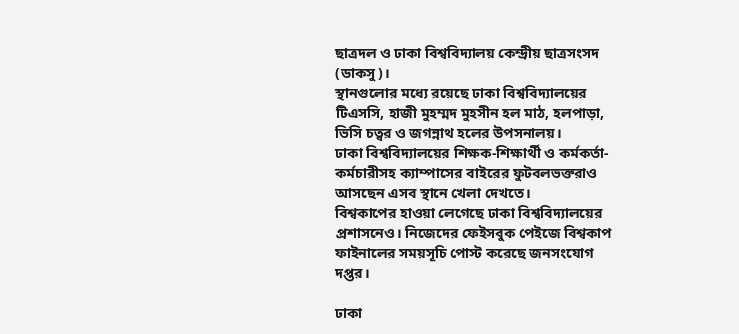ছাত্রদল ও ঢাকা বিশ্ববিদ্যালয় কেন্দ্রীয় ছাত্রসংসদ (ডাকসু)।
স্থানগুলোর মধ্যে রয়েছে ঢাকা বিশ্ববিদ্যালয়ের টিএসসি, হাজী মুহম্মদ মুহসীন হল মাঠ, হলপাড়া, ভিসি চত্বর ও জগন্নাথ হলের উপসনালয়।
ঢাকা বিশ্ববিদ্যালয়ের শিক্ষক-শিক্ষার্থী ও কর্মকর্তা-কর্মচারীসহ ক্যাম্পাসের বাইরের ফুটবলভক্তরাও আসছেন এসব স্থানে খেলা দেখতে।
বিশ্বকাপের হাওয়া লেগেছে ঢাকা বিশ্ববিদ্যালয়ের প্রশাসনেও। নিজেদের ফেইসবুক পেইজে বিশ্বকাপ ফাইনালের সময়সূচি পোস্ট করেছে জনসংযোগ দপ্তর।

ঢাকা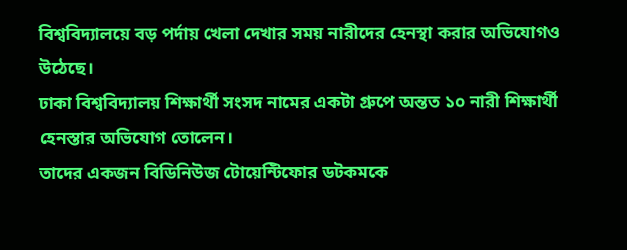বিশ্ববিদ্যালয়ে বড় পর্দায় খেলা দেখার সময় নারীদের হেনস্থা করার অভিযোগও উঠেছে।
ঢাকা বিশ্ববিদ্যালয় শিক্ষার্থী সংসদ নামের একটা গ্রুপে অন্তত ১০ নারী শিক্ষার্থী হেনস্তার অভিযোগ তোলেন।
তাদের একজন বিডিনিউজ টোয়েন্টিফোর ডটকমকে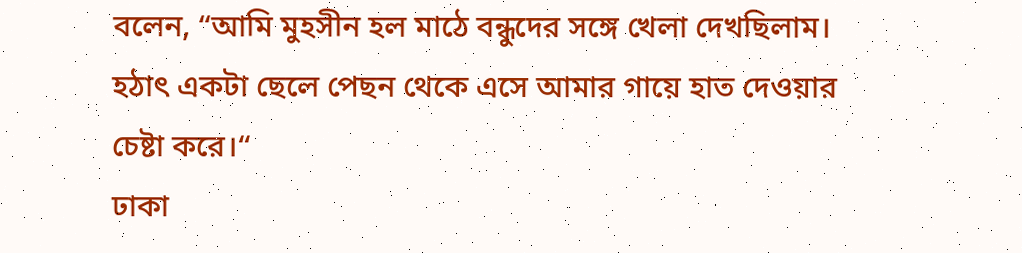বলেন, “আমি মুহসীন হল মাঠে বন্ধুদের সঙ্গে খেলা দেখছিলাম। হঠাৎ একটা ছেলে পেছন থেকে এসে আমার গায়ে হাত দেওয়ার চেষ্টা করে।“
ঢাকা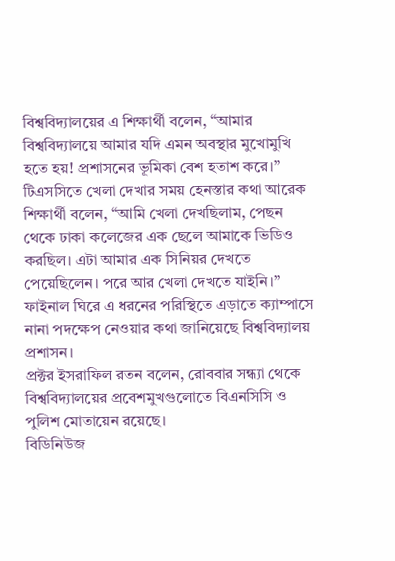বিশ্ববিদ্যালয়ের এ শিক্ষার্থী বলেন, “আমার বিশ্ববিদ্যালয়ে আমার যদি এমন অবস্থার মুখোমুখি হতে হয়! প্রশাসনের ভূমিকা বেশ হতাশ করে।”
টিএসসিতে খেলা দেখার সময় হেনস্তার কথা আরেক শিক্ষার্থী বলেন, “আমি খেলা দেখছিলাম, পেছন থেকে ঢাকা কলেজের এক ছেলে আমাকে ভিডিও করছিল। এটা আমার এক সিনিয়র দেখতে পেয়েছিলেন। পরে আর খেলা দেখতে যাইনি।”
ফাইনাল ঘিরে এ ধরনের পরিস্থিতে এড়াতে ক্যাম্পাসে নানা পদক্ষেপ নেওয়ার কথা জানিয়েছে বিশ্ববিদ্যালয় প্রশাসন।
প্রক্টর ইসরাফিল রতন বলেন, রোববার সন্ধ্যা থেকে বিশ্ববিদ্যালয়ের প্রবেশমুখগুলোতে বিএনসিসি ও পুলিশ মোতায়েন রয়েছে।
বিডিনিউজ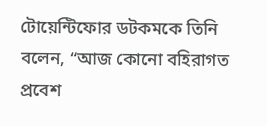টোয়েন্টিফোর ডটকমকে তিনি বলেন, “আজ কোনো বহিরাগত প্রবেশ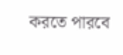করতে পারবে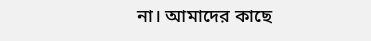না। আমাদের কাছে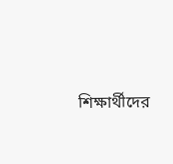শিক্ষার্থীদের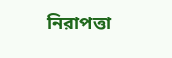নিরাপত্তা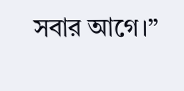সবার আগে।”